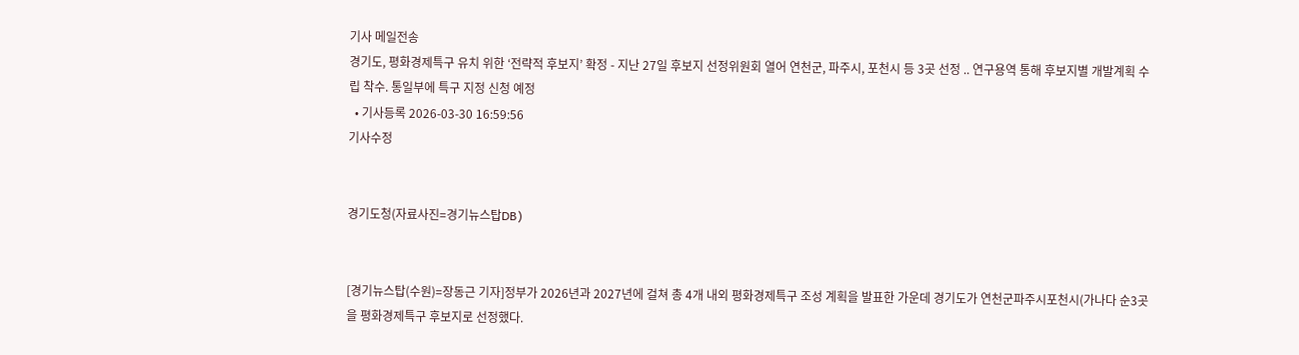기사 메일전송
경기도, 평화경제특구 유치 위한 ‘전략적 후보지’ 확정 - 지난 27일 후보지 선정위원회 열어 연천군, 파주시, 포천시 등 3곳 선정 .. 연구용역 통해 후보지별 개발계획 수립 착수. 통일부에 특구 지정 신청 예정
  • 기사등록 2026-03-30 16:59:56
기사수정


경기도청(자료사진=경기뉴스탑DB)


[경기뉴스탑(수원)=장동근 기자]정부가 2026년과 2027년에 걸쳐 총 4개 내외 평화경제특구 조성 계획을 발표한 가운데 경기도가 연천군파주시포천시(가나다 순3곳을 평화경제특구 후보지로 선정했다.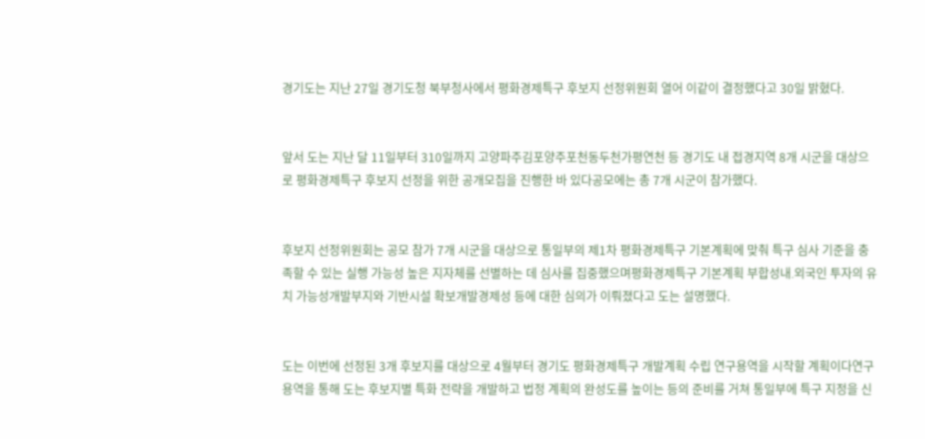경기도는 지난 27일 경기도청 북부청사에서 평화경제특구 후보지 선정위원회 열어 이같이 결정했다고 30일 밝혔다.


앞서 도는 지난 달 11일부터 310일까지 고양파주김포양주포천동두천가평연천 등 경기도 내 접경지역 8개 시군을 대상으로 평화경제특구 후보지 선정을 위한 공개모집을 진행한 바 있다공모에는 총 7개 시군이 참가했다.


후보지 선정위원회는 공모 참가 7개 시군을 대상으로 통일부의 제1차 평화경제특구 기본계획에 맞춰 특구 심사 기준을 충족할 수 있는 실행 가능성 높은 지자체를 선별하는 데 심사를 집중했으며평화경제특구 기본계획 부합성내․외국인 투자의 유치 가능성개발부지와 기반시설 확보개발경제성 등에 대한 심의가 이뤄졌다고 도는 설명했다.


도는 이번에 선정된 3개 후보지를 대상으로 4월부터 경기도 평화경제특구 개발계획 수립 연구용역을 시작할 계획이다연구용역을 통해 도는 후보지별 특화 전략을 개발하고 법정 계획의 완성도를 높이는 등의 준비를 거쳐 통일부에 특구 지정을 신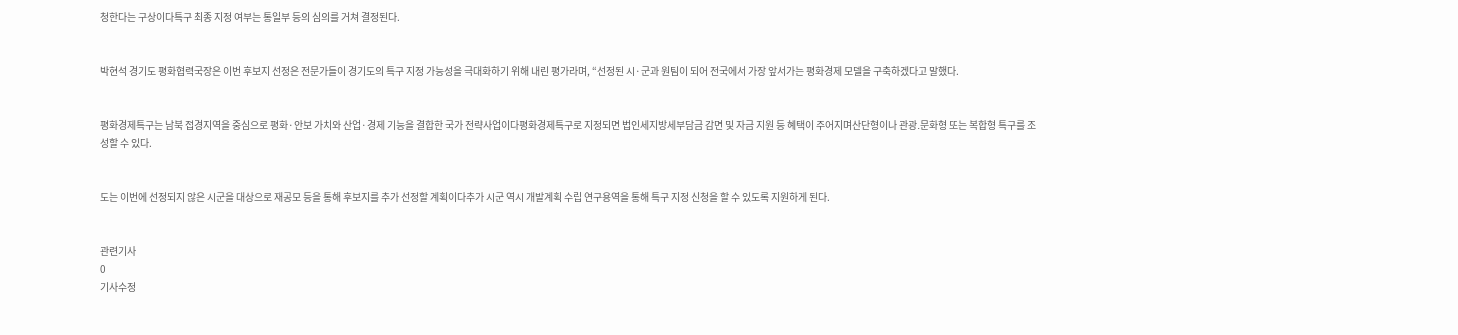청한다는 구상이다특구 최종 지정 여부는 통일부 등의 심의를 거쳐 결정된다.


박현석 경기도 평화협력국장은 이번 후보지 선정은 전문가들이 경기도의 특구 지정 가능성을 극대화하기 위해 내린 평가라며, “선정된 시·군과 원팀이 되어 전국에서 가장 앞서가는 평화경제 모델을 구축하겠다고 말했다.


평화경제특구는 남북 접경지역을 중심으로 평화·안보 가치와 산업·경제 기능을 결합한 국가 전략사업이다평화경제특구로 지정되면 법인세지방세부담금 감면 및 자금 지원 등 혜택이 주어지며산단형이나 관광․문화형 또는 복합형 특구를 조성할 수 있다.


도는 이번에 선정되지 않은 시군을 대상으로 재공모 등을 통해 후보지를 추가 선정할 계획이다추가 시군 역시 개발계획 수립 연구용역을 통해 특구 지정 신청을 할 수 있도록 지원하게 된다.


관련기사
0
기사수정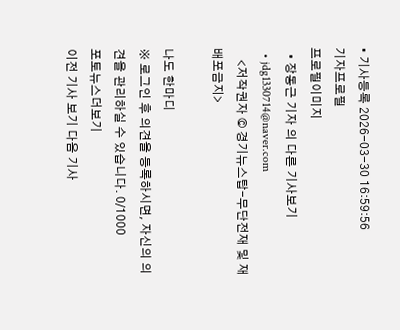• 기사등록 2026-03-30 16:59:56
기자프로필
프로필이미지
  • 장동근 기자 의 다른 기사보기
  • jdg1330714@naver.com
    <저작권자 © 경기뉴스탑-무단전재 및 재배포금지>

나도 한마디
※ 로그인 후 의견을 등록하시면, 자신의 의견을 관리하실 수 있습니다. 0/1000
포토뉴스더보기
이전 기사 보기 다음 기사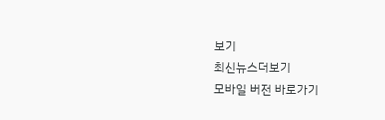보기
최신뉴스더보기
모바일 버전 바로가기